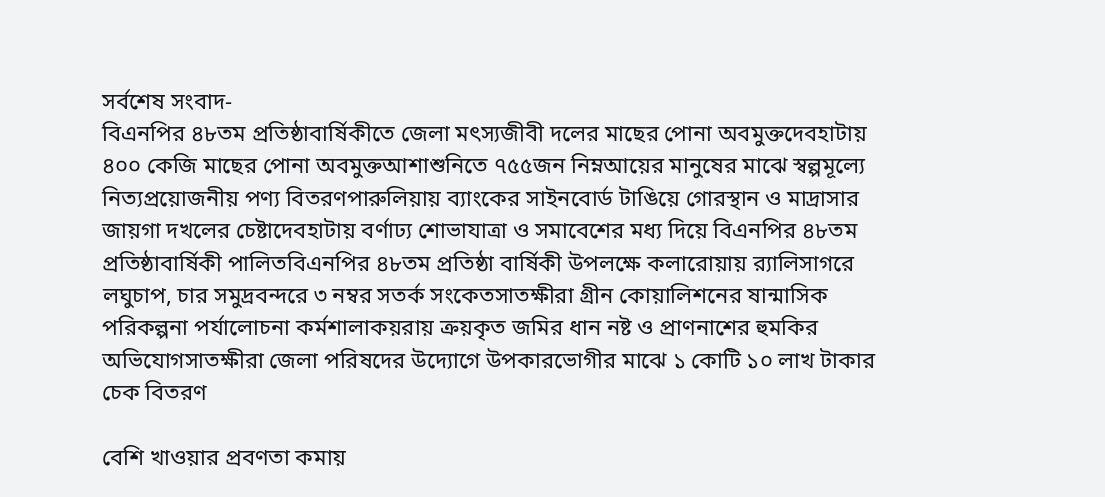সর্বশেষ সংবাদ-
বিএনপির ৪৮তম প্রতিষ্ঠাবার্ষিকীতে জেলা মৎস্যজীবী দলের মাছের পোনা অবমুক্তদেবহাটায় ৪০০ কেজি মাছের পোনা অবমুক্তআশাশুনিতে ৭৫৫জন নিম্নআয়ের মানুষের মাঝে স্বল্পমূল্যে নিত্যপ্রয়োজনীয় পণ্য বিতরণপারুলিয়ায় ব্যাংকের সাইনবোর্ড টাঙিয়ে গোরস্থান ও মাদ্রাসার জায়গা দখলের চেষ্টাদেবহাটায় বর্ণাঢ্য শোভাযাত্রা ও সমাবেশের মধ্য দিয়ে বিএনপির ৪৮তম প্রতিষ্ঠাবার্ষিকী পালিতবিএনপির ৪৮তম প্রতিষ্ঠা বার্ষিকী উপলক্ষে কলারোয়ায় র‌্যালিসাগরে লঘুচাপ, চার সমুদ্রবন্দরে ৩ নম্বর সতর্ক সংকেতসাতক্ষীরা গ্রীন কোয়ালিশনের ষান্মাসিক পরিকল্পনা পর্যালোচনা কর্মশালাকয়রায় ক্রয়কৃত জমির ধান নষ্ট ও প্রাণনাশের হুমকির অভিযোগসাতক্ষীরা জেলা পরিষদের উদ্যোগে উপকারভোগীর মাঝে ১ কোটি ১০ লাখ টাকার চেক বিতরণ

বেশি খাওয়ার প্রবণতা কমায়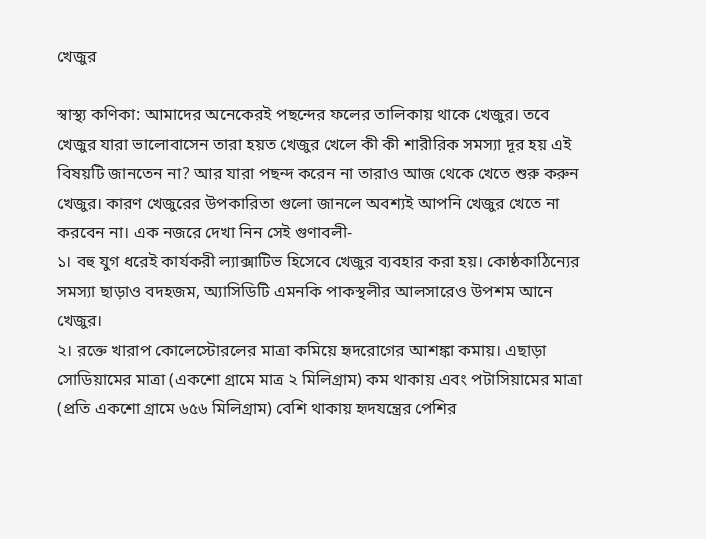খেজুর

স্বাস্থ্য কণিকা: আমাদের অনেকেরই পছন্দের ফলের তালিকায় থাকে খেজুর। তবে খেজুর যারা ভালোবাসেন তারা হয়ত খেজুর খেলে কী কী শারীরিক সমস্যা দূর হয় এই বিষয়টি জানতেন না? আর যারা পছন্দ করেন না তারাও আজ থেকে খেতে শুরু করুন খেজুর। কারণ খেজুরের উপকারিতা গুলো জানলে অবশ্যই আপনি খেজুর খেতে না করবেন না। এক নজরে দেখা নিন সেই গুণাবলী-
১। বহু যুগ ধরেই কার্যকরী ল্যাক্সাটিভ হিসেবে খেজুর ব্যবহার করা হয়। কোষ্ঠকাঠিন্যের সমস্যা ছাড়াও বদহজম, অ্যাসিডিটি এমনকি পাকস্থলীর আলসারেও উপশম আনে খেজুর।
২। রক্তে খারাপ কোলেস্টোরলের মাত্রা কমিয়ে হৃদরোগের আশঙ্কা কমায়। এছাড়া সোডিয়ামের মাত্রা (একশো গ্রামে মাত্র ২ মিলিগ্রাম) কম থাকায় এবং পটাসিয়ামের মাত্রা (প্রতি একশো গ্রামে ৬৫৬ মিলিগ্রাম) বেশি থাকায় হৃদযন্ত্রের পেশির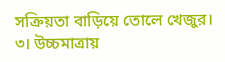সক্রিয়তা বাড়িয়ে তোলে খেজুর।
৩। উচ্চমাত্রায়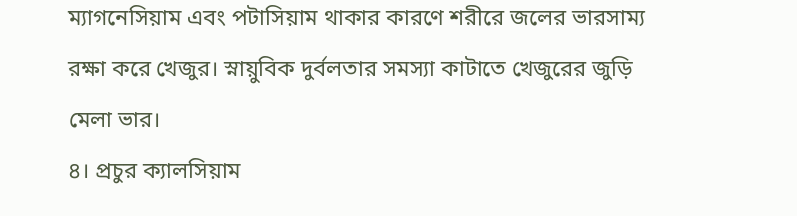ম্যাগনেসিয়াম এবং পটাসিয়াম থাকার কারণে শরীরে জলের ভারসাম্য রক্ষা করে খেজুর। স্নায়ুবিক দুর্বলতার সমস্যা কাটাতে খেজুরের জুড়ি মেলা ভার।
৪। প্রচুর ক্যালসিয়াম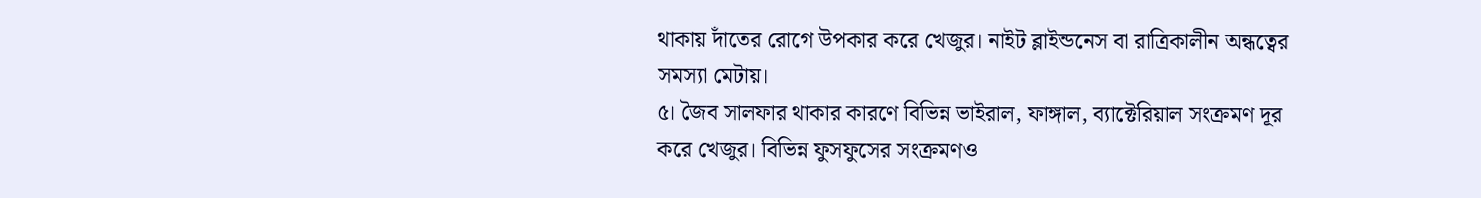থাকায় দাঁতের রোগে উপকার করে খেজুর। নাইট ব্লাইন্ডনেস বা রাত্রিকালীন অন্ধত্বের সমস্যা মেটায়।
৫। জৈব সালফার থাকার কারণে বিভিন্ন ভাইরাল, ফাঙ্গাল, ব্যাক্টেরিয়াল সংক্রমণ দূর করে খেজুর। বিভিন্ন ফুসফুসের সংক্রমণও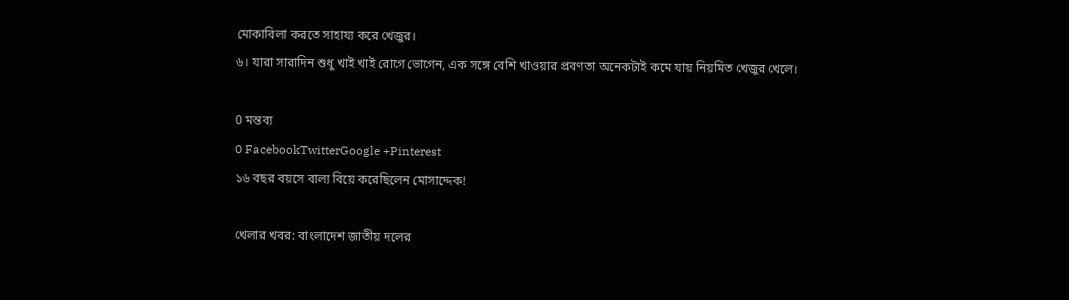মোকাবিলা করতে সাহায্য করে খেজুর।
৬। যারা সারাদিন শুধু খাই খাই রোগে ভোগেন, এক সঙ্গে বেশি খাওয়ার প্রবণতা অনেকটাই কমে যায় নিয়মিত খেজুর খেলে।

0 মন্তব্য
0 FacebookTwitterGoogle +Pinterest
১৬ বছর বয়সে বাল্য বিয়ে করেছিলেন মোসাদ্দেক!

খেলার খবর: বাংলাদেশ জাতীয় দলের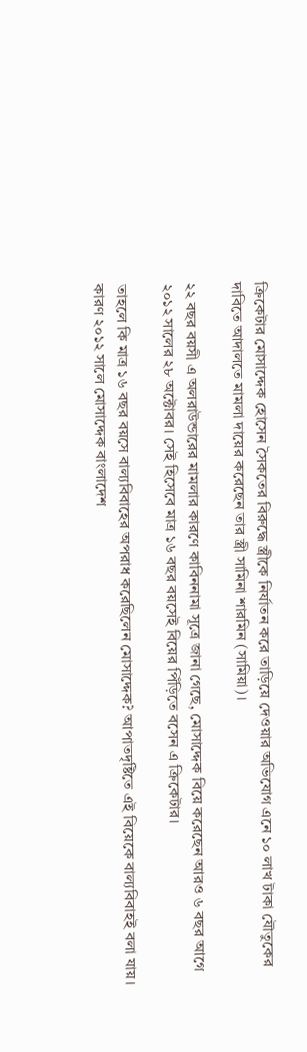ক্রিকেটার মোসাদ্দেক হোসেন সৈকতের বিরুদ্ধে স্ত্রীকে নির্যাতন করে তাড়িয়ে দেওয়ার অভিযোগ এনে ১০ লাখ টাকা যৌতুকের দাবিতে আদালতে মামলা দায়ের করেছেন তার স্ত্রী সামিনা শারমিন (সামিয়া)।

২২ বছর বয়সী এ অলরাউন্ডারের মামলার কারণে কাবিননামা সূত্রে জানা গেছে, মোসাদ্দেক বিয়ে করেছেন আরও ৬ বছর আগে ২০১২ সালের ২৮ অক্টোবর। সেই হিসেবে মাত্র ১৬ বছর বয়সেই বিয়ের পিঁড়িতে বসেন এ ক্রিকেটার।

তাহলে কি মাত্র ১৬ বছর বয়সে বাল্যবিবাহের অপরাধ করেছিলেন মোসাদ্দেক? আপাতদৃষ্টিতে এই বিয়েকে বাল্যবিবাহই বলা যায়। কারণ ২০১২ সালে মোসাদ্দেক বাংলাদেশ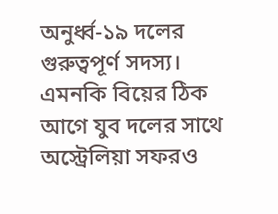অনুর্ধ্ব-১৯ দলের গুরুত্বপূর্ণ সদস্য। এমনকি বিয়ের ঠিক আগে যুব দলের সাথে অস্ট্রেলিয়া সফরও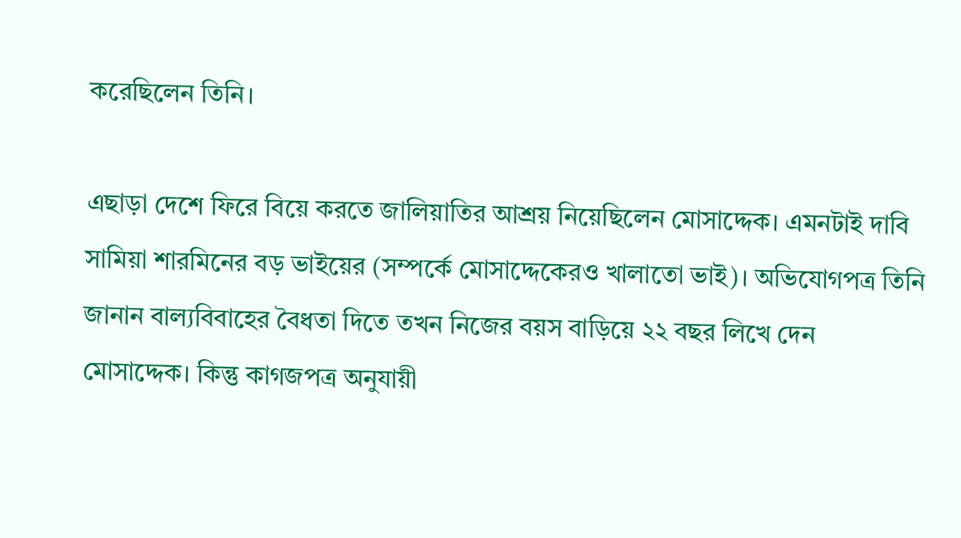করেছিলেন তিনি।

এছাড়া দেশে ফিরে বিয়ে করতে জালিয়াতির আশ্রয় নিয়েছিলেন মোসাদ্দেক। এমনটাই দাবি সামিয়া শারমিনের বড় ভাইয়ের (সম্পর্কে মোসাদ্দেকেরও খালাতো ভাই)। অভিযোগপত্র তিনি জানান বাল্যবিবাহের বৈধতা দিতে তখন নিজের বয়স বাড়িয়ে ২২ বছর লিখে দেন মোসাদ্দেক। কিন্তু কাগজপত্র অনুযায়ী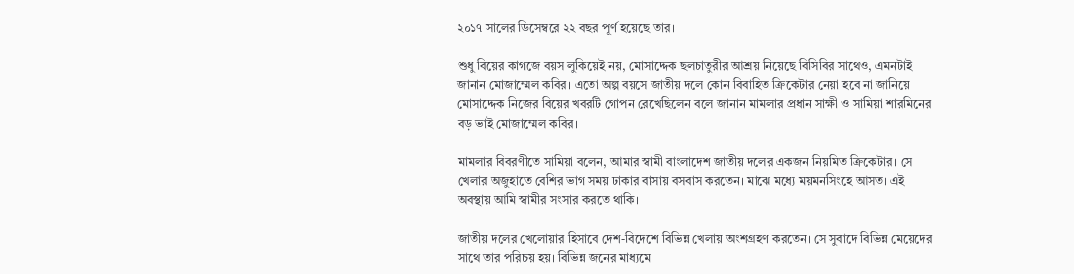২০১৭ সালের ডিসেম্বরে ২২ বছর পূর্ণ হয়েছে তার।

শুধু বিয়ের কাগজে বয়স লুকিয়েই নয়, মোসাদ্দেক ছলচাতুরীর আশ্রয় নিয়েছে বিসিবির সাথেও, এমনটাই জানান মোজাম্মেল কবির। এতো অল্প বয়সে জাতীয় দলে কোন বিবাহিত ক্রিকেটার নেয়া হবে না জানিয়ে মোসাদ্দেক নিজের বিয়ের খবরটি গোপন রেখেছিলেন বলে জানান মামলার প্রধান সাক্ষী ও সামিয়া শারমিনের বড় ভাই মোজাম্মেল কবির।

মামলার বিবরণীতে সামিয়া বলেন, আমার স্বামী বাংলাদেশ জাতীয় দলের একজন নিয়মিত ক্রিকেটার। সে খেলার অজুহাতে বেশির ভাগ সময় ঢাকার বাসায় বসবাস করতেন। মাঝে মধ্যে ময়মনসিংহে আসত। এই অবস্থায় আমি স্বামীর সংসার করতে থাকি।

জাতীয় দলের খেলোয়ার হিসাবে দেশ-বিদেশে বিভিন্ন খেলায় অংশগ্রহণ করতেন। সে সুবাদে বিভিন্ন মেয়েদের সাথে তার পরিচয় হয়। বিভিন্ন জনের মাধ্যমে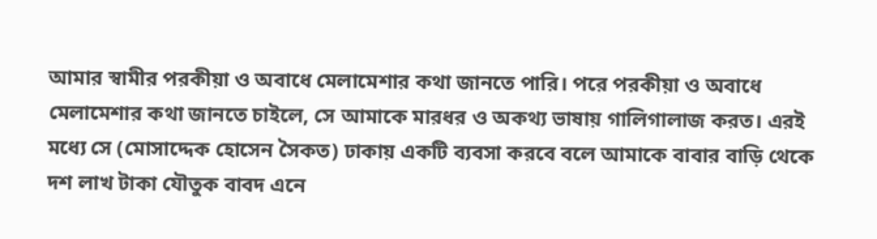আমার স্বামীর পরকীয়া ও অবাধে মেলামেশার কথা জানতে পারি। পরে পরকীয়া ও অবাধে মেলামেশার কথা জানতে চাইলে, সে আমাকে মারধর ও অকথ্য ভাষায় গালিগালাজ করত। এরই মধ্যে সে (মোসাদ্দেক হোসেন সৈকত) ঢাকায় একটি ব্যবসা করবে বলে আমাকে বাবার বাড়ি থেকে দশ লাখ টাকা যৌতুক বাবদ এনে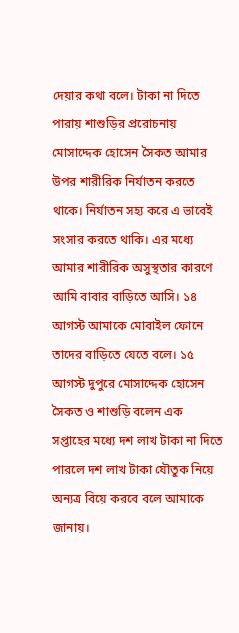দেয়ার কথা বলে। টাকা না দিতে পারায় শাশুড়ির প্ররোচনায় মোসাদ্দেক হোসেন সৈকত আমার উপর শারীরিক নির্যাতন করতে থাকে। নির্যাতন সহ্য করে এ ভাবেই সংসার করতে থাকি। এর মধ্যে আমার শারীরিক অসুস্থতার কারণে আমি বাবার বাড়িতে আসি। ১৪ আগস্ট আমাকে মোবাইল ফোনে তাদের বাড়িতে যেতে বলে। ১৫ আগস্ট দুপুরে মোসাদ্দেক হোসেন সৈকত ও শাশুড়ি বলেন এক সপ্তাহের মধ্যে দশ লাখ টাকা না দিতে পারলে দশ লাখ টাকা যৌতুক নিয়ে অন্যত্র বিয়ে করবে বলে আমাকে জানায়।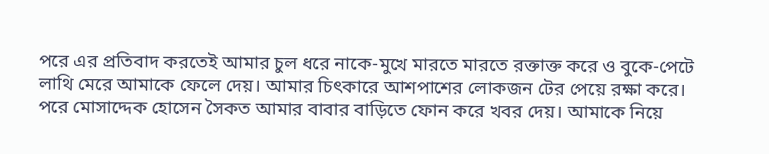পরে এর প্রতিবাদ করতেই আমার চুল ধরে নাকে-মুখে মারতে মারতে রক্তাক্ত করে ও বুকে-পেটে লাথি মেরে আমাকে ফেলে দেয়। আমার চিৎকারে আশপাশের লোকজন টের পেয়ে রক্ষা করে। পরে মোসাদ্দেক হোসেন সৈকত আমার বাবার বাড়িতে ফোন করে খবর দেয়। আমাকে নিয়ে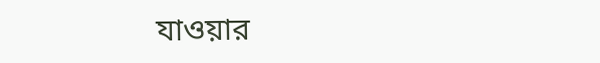যাওয়ার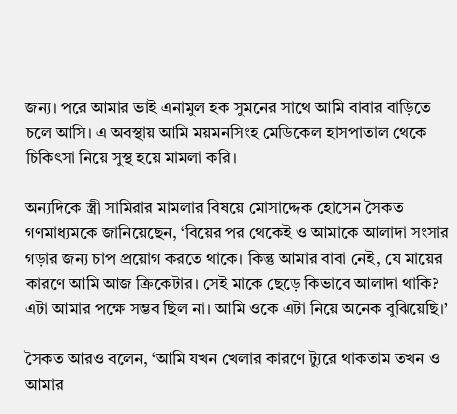জন্য। পরে আমার ভাই এনামুল হক সুমনের সাথে আমি বাবার বাড়িতে চলে আসি। এ অবস্থায় আমি ময়মনসিংহ মেডিকেল হাসপাতাল থেকে চিকিৎসা নিয়ে সুস্থ হয়ে মামলা করি।

অন্যদিকে স্ত্রী সামিরার মামলার বিষয়ে মোসাদ্দেক হোসেন সৈকত গণমাধ্যমকে জানিয়েছেন, ‘বিয়ের পর থেকেই ও আমাকে আলাদা সংসার গড়ার জন্য চাপ প্রয়োগ করতে থাকে। কিন্তু আমার বাবা নেই, যে মায়ের কারণে আমি আজ ক্রিকেটার। সেই মাকে ছেড়ে কিভাবে আলাদা থাকি? এটা আমার পক্ষে সম্ভব ছিল না। আমি ওকে এটা নিয়ে অনেক বুঝিয়েছি।’

সৈকত আরও বলেন, ‘আমি যখন খেলার কারণে ট্যুরে থাকতাম তখন ও আমার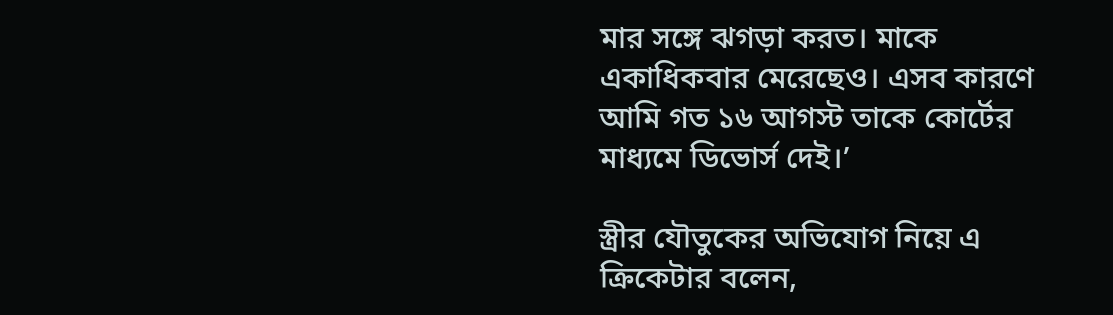মার সঙ্গে ঝগড়া করত। মাকে একাধিকবার মেরেছেও। এসব কারণে আমি গত ১৬ আগস্ট তাকে কোর্টের মাধ্যমে ডিভোর্স দেই।’

স্ত্রীর যৌতুকের অভিযোগ নিয়ে এ ক্রিকেটার বলেন,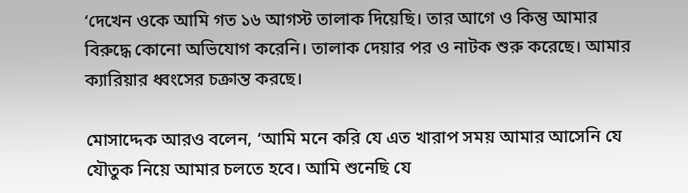‘দেখেন ওকে আমি গত ১৬ আগস্ট তালাক দিয়েছি। তার আগে ও কিন্তু আমার বিরুদ্ধে কোনো অভিযোগ করেনি। তালাক দেয়ার পর ও নাটক শুরু করেছে। আমার ক্যারিয়ার ধ্বংসের চক্রান্ত করছে।

মোসাদ্দেক আরও বলেন, ‘আমি মনে করি যে এত খারাপ সময় আমার আসেনি যে যৌতুক নিয়ে আমার চলতে হবে। আমি শুনেছি যে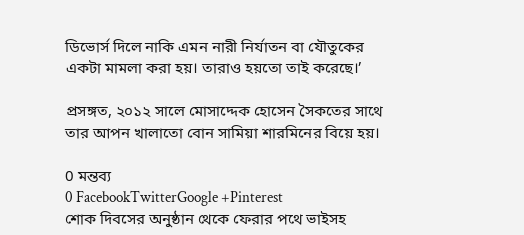ডিভোর্স দিলে নাকি এমন নারী নির্যাতন বা যৌতুকের একটা মামলা করা হয়। তারাও হয়তো তাই করেছে।’

প্রসঙ্গত, ২০১২ সালে মোসাদ্দেক হোসেন সৈকতের সাথে তার আপন খালাতো বোন সামিয়া শারমিনের বিয়ে হয়।

0 মন্তব্য
0 FacebookTwitterGoogle +Pinterest
শোক দিবসের অনুষ্ঠান থেকে ফেরার পথে ভাইসহ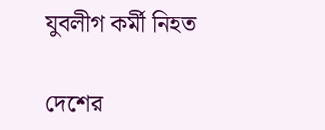যুবলীগ কর্মী নিহত

দেশের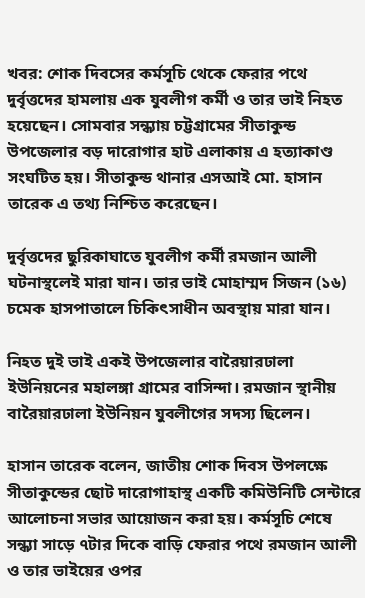খবর: শোক দিবসের কর্মসূচি থেকে ফেরার পথে দুর্বৃত্তদের হামলায় এক যুবলীগ কর্মী ও তার ভাই নিহত হয়েছেন। সোমবার সন্ধ্যায় চট্টগ্রামের সীতাকুন্ড উপজেলার বড় দারোগার হাট এলাকায় এ হত্যাকাণ্ড সংঘটিত হয়। সীতাকুন্ড থানার এসআই মো. হাসান তারেক এ তথ্য নিশ্চিত করেছেন।

দুর্বৃত্তদের ছুরিকাঘাতে যুবলীগ কর্মী রমজান আলী ঘটনাস্থলেই মারা যান। তার ভাই মোহাম্মদ সিজন (১৬) চমেক হাসপাতালে চিকিৎসাধীন অবস্থায় মারা যান।

নিহত দুই ভাই একই উপজেলার বারৈয়ারঢালা ইউনিয়নের মহালঙ্গা গ্রামের বাসিন্দা। রমজান স্থানীয় বারৈয়ারঢালা ইউনিয়ন যুবলীগের সদস্য ছিলেন।

হাসান তারেক বলেন, জাতীয় শোক দিবস উপলক্ষে সীতাকুন্ডের ছোট দারোগাহাস্থ একটি কমিউনিটি সেন্টারে আলোচনা সভার আয়োজন করা হয়। কর্মসূচি শেষে সন্ধ্যা সাড়ে ৭টার দিকে বাড়ি ফেরার পথে রমজান আলী ও তার ভাইয়ের ওপর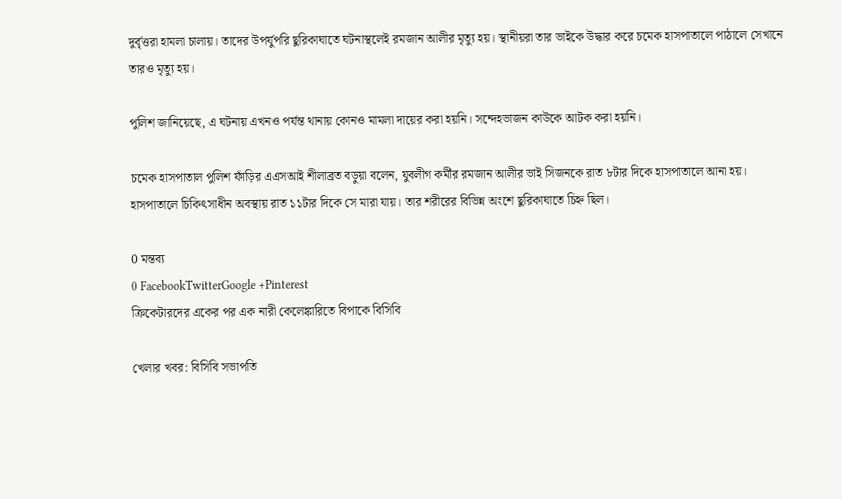দুর্বৃত্তরা হামলা চালায়। তাদের উপর্যুপরি ছুরিকাঘাতে ঘটনাস্থলেই রমজান আলীর মৃত্যু হয়। স্থানীয়রা তার ভাইকে উদ্ধার করে চমেক হাসপাতালে পাঠালে সেখানে তারও মৃত্যু হয়।

পুলিশ জানিয়েছে, এ ঘটনায় এখনও পর্যন্ত থানায় কোনও মামলা দায়ের করা হয়নি। সন্দেহভাজন কাউকে আটক করা হয়নি।

চমেক হাসপাতাল পুলিশ ফাঁড়ির এএসআই শীলাব্রত বড়ুয়া বলেন, যুবলীগ কর্মীর রমজান আলীর ভাই সিজনকে রাত ৮টার দিকে হাসপাতালে আনা হয়। হাসপাতালে চিকিৎসাধীন অবস্থায় রাত ১১টার দিকে সে মারা যায়। তার শরীরের বিভিন্ন অংশে ছুরিকাঘাতে চিহ্ন ছিল।

0 মন্তব্য
0 FacebookTwitterGoogle +Pinterest
ক্রিকেটারদের একের পর এক নারী কেলেঙ্কারিতে বিপাকে বিসিবি

খেলার খবর: বিসিবি সভাপতি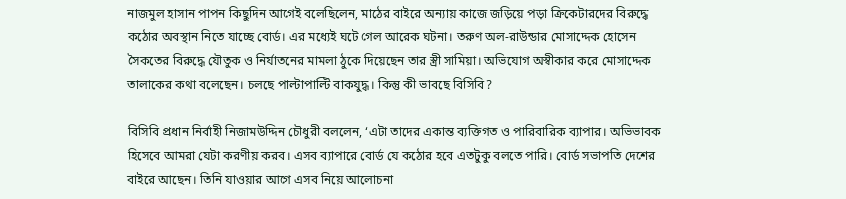নাজমুল হাসান পাপন কিছুদিন আগেই বলেছিলেন, মাঠের বাইরে অন্যায় কাজে জড়িয়ে পড়া ক্রিকেটারদের বিরুদ্ধে কঠোর অবস্থান নিতে যাচ্ছে বোর্ড। এর মধ্যেই ঘটে গেল আরেক ঘটনা। তরুণ অল-রাউন্ডার মোসাদ্দেক হোসেন সৈকতের বিরুদ্ধে যৌতুক ও নির্যাতনের মামলা ঠুকে দিয়েছেন তার স্ত্রী সামিয়া। অভিযোগ অস্বীকার করে মোসাদ্দেক তালাকের কথা বলেছেন। চলছে পাল্টাপাল্টি বাকযুদ্ধ। কিন্তু কী ভাবছে বিসিবি?

বিসিবি প্রধান নির্বাহী নিজামউদ্দিন চৌধুরী বললেন, ‘এটা তাদের একান্ত ব্যক্তিগত ও পারিবারিক ব্যাপার। অভিভাবক হিসেবে আমরা যেটা করণীয় করব। এসব ব্যাপারে বোর্ড যে কঠোর হবে এতটুকু বলতে পারি। বোর্ড সভাপতি দেশের বাইরে আছেন। তিনি যাওয়ার আগে এসব নিয়ে আলোচনা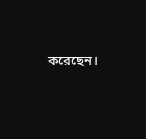করেছেন।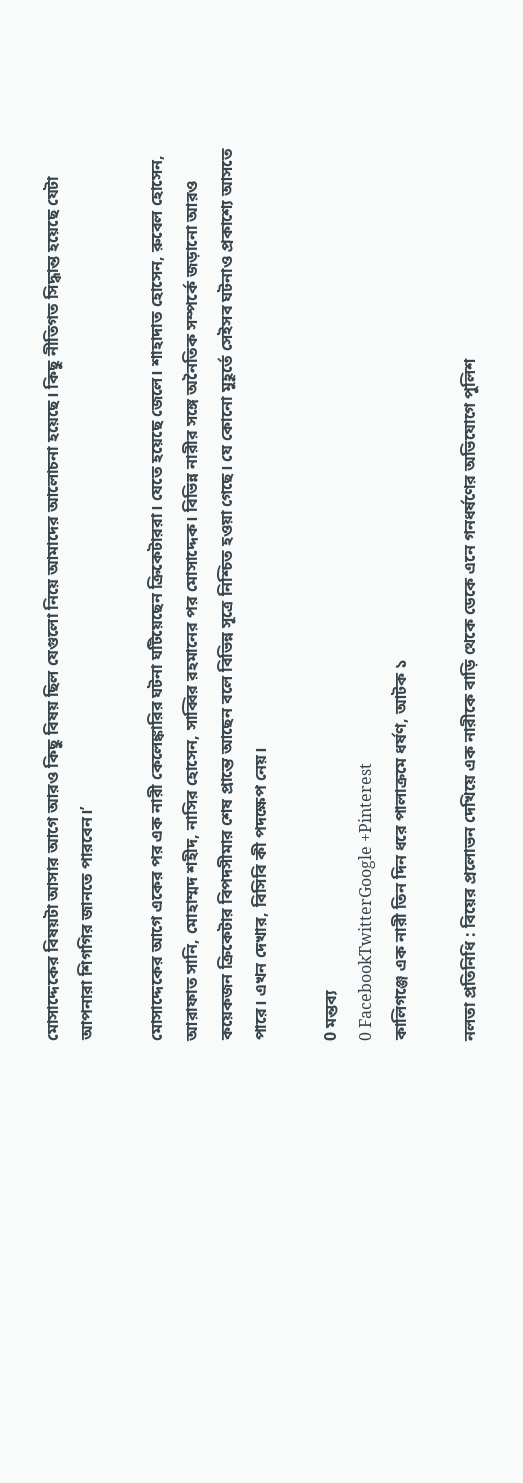মোসাদ্দেকের বিষয়টা আসার আগে আরও কিছু বিষয় ছিল যেগুলো নিয়ে আমাদের আলোচনা হয়েছে। কিছু নীতিগত সিদ্ধান্ত হয়েছে যেটা আপনারা শিগগির জানতে পারবেন।’

মোসাদ্দেকের আগে একের পর এক নারী কেলেঙ্কারির ঘটনা ঘটিয়েছেন ক্রিকেটাররা। যেতে হয়েছে জেলে। শাহাদাত হোসেন, রুবেল হোসেন, আরাফাত সানি, মোহাম্মদ শহীদ, নাসির হোসেন, সাব্বির রহমানের পর মোসাদ্দেক। বিভিন্ন নারীর সঙ্গে অনৈতিক সম্পর্কে জড়ানো আরও কয়েকজন ক্রিকেটার বিপদসীমার শেষ প্রান্তে আছেন বলে বিভিন্ন সূত্রে নিশ্চিত হওয়া গেছে। যে কোনো মুহূর্তে সেইসব ঘটনাও প্রকাশ্যে আসতে পারে। এখন দেখার, বিসিবি কী পদক্ষেপ নেয়।

0 মন্তব্য
0 FacebookTwitterGoogle +Pinterest
কালিগঞ্জে এক নারী তিন দিন ধরে পালাক্রমে ধর্ষণ, আটক ১

নলতা প্রতিনিধি : বিয়ের প্রলোভন দেখিয়ে এক নারীকে বাড়ি থেকে ডেকে এনে গনধর্ষণের অভিযোগে পুলিশ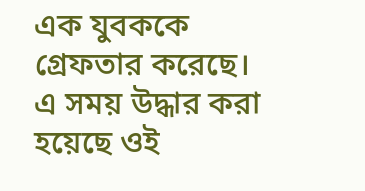এক যুবককে গ্রেফতার করেছে। এ সময় উদ্ধার করা হয়েছে ওই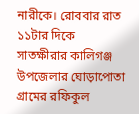নারীকে। রোববার রাত ১১টার দিকে সাতক্ষীরার কালিগঞ্জ উপজেলার ঘোড়াপোতা গ্রামের রফিকুল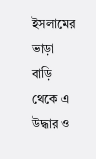ইসলামের ভাড়া বাড়ি থেকে এ উদ্ধার ও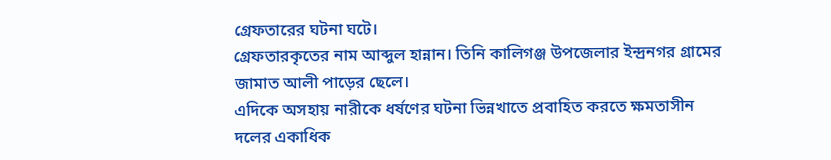গ্রেফতারের ঘটনা ঘটে।
গ্রেফতারকৃতের নাম আব্দুল হান্নান। তিনি কালিগঞ্জ উপজেলার ইন্দ্রনগর গ্রামের জামাত আলী পাড়ের ছেলে।
এদিকে অসহায় নারীকে ধর্ষণের ঘটনা ভিন্নখাতে প্রবাহিত করতে ক্ষমতাসীন দলের একাধিক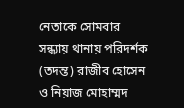নেতাকে সোমবার সন্ধ্যায় থানায় পরিদর্শক (তদন্ত) রাজীব হোসেন ও নিয়াজ মোহাম্মদ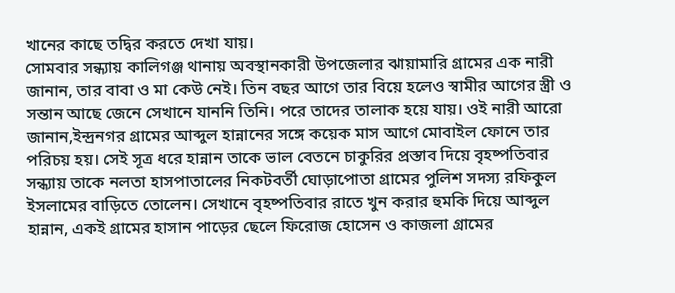খানের কাছে তদ্বির করতে দেখা যায়।
সোমবার সন্ধ্যায় কালিগঞ্জ থানায় অবস্থানকারী উপজেলার ঝায়ামারি গ্রামের এক নারী জানান, তার বাবা ও মা কেউ নেই। তিন বছর আগে তার বিয়ে হলেও স্বামীর আগের স্ত্রী ও সন্তান আছে জেনে সেখানে যাননি তিনি। পরে তাদের তালাক হয়ে যায়। ওই নারী আরো জানান,ইন্দ্রনগর গ্রামের আব্দুল হান্নানের সঙ্গে কয়েক মাস আগে মোবাইল ফোনে তার পরিচয় হয়। সেই সূত্র ধরে হান্নান তাকে ভাল বেতনে চাকুরির প্রস্তাব দিয়ে বৃহষ্পতিবার সন্ধ্যায় তাকে নলতা হাসপাতালের নিকটবর্তী ঘোড়াপোতা গ্রামের পুলিশ সদস্য রফিকুল ইসলামের বাড়িতে তোলেন। সেখানে বৃহষ্পতিবার রাতে খুন করার হুমকি দিয়ে আব্দুল হান্নান, একই গ্রামের হাসান পাড়ের ছেলে ফিরোজ হোসেন ও কাজলা গ্রামের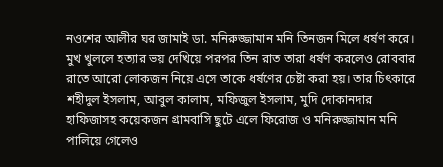নওশের আলীর ঘর জামাই ডা. মনিরুজ্জামান মনি তিনজন মিলে ধর্ষণ করে। মুখ খুললে হত্যার ভয় দেখিয়ে পরপর তিন রাত তারা ধর্ষণ করলেও রোববার রাতে আরো লোকজন নিয়ে এসে তাকে ধর্ষণের চেষ্টা করা হয়। তার চিৎকারে শহীদুল ইসলাম, আবুল কালাম, মফিজুল ইসলাম, মুদি দোকানদার হাফিজাসহ কয়েকজন গ্রামবাসি ছুটে এলে ফিরোজ ও মনিরুজ্জামান মনি পালিয়ে গেলেও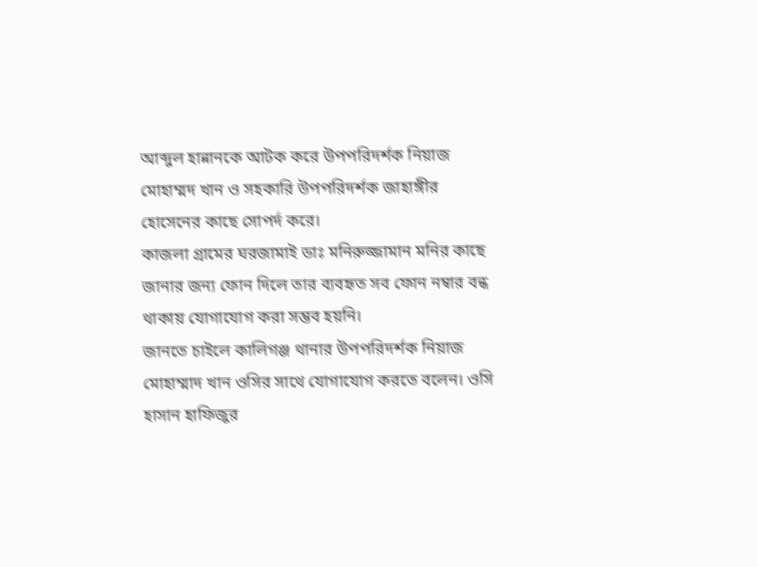আব্দুল হান্নানকে আটক করে উপপরিদর্শক নিয়াজ মোহাম্মদ খান ও সহকারি উপপরিদর্শক জাহাঙ্গীর হোসেনের কাছে সোপর্দ করে।
কাজলা গ্রামের ঘরজামাই ডাঃ মনিরুজ্জামান মনির কাছে জানার জন্য ফোন দিলে তার ব্যবহৃত সব ফোন নম্বার বন্ধ থাকায় যোগাযোগ করা সম্ভব হয়নি।
জানতে চাইলে কালিগঞ্জ থানার উপপরিদর্শক নিয়াজ মোহাম্মাদ খান ওসির সাথে যোগাযোগ করতে বলেন। ওসি হাসান হাফিজুর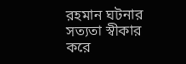রহমান ঘটনার সত্যতা স্বীকার করে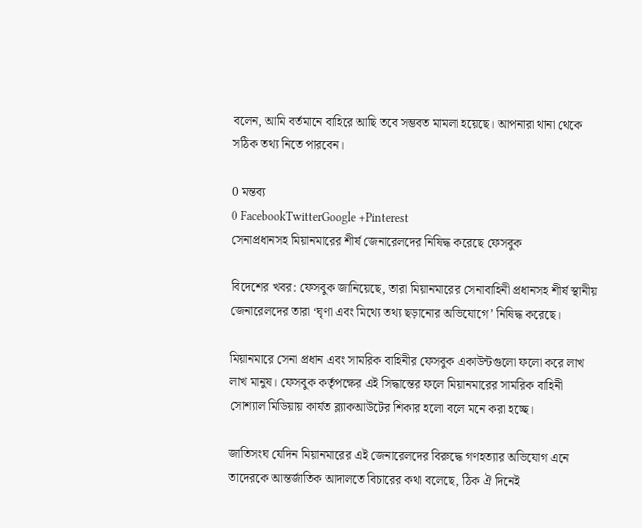বলেন, আমি বর্তমানে বাহিরে আছি তবে সম্ভবত মামলা হয়েছে। আপনারা থানা থেকে সঠিক তথ্য নিতে পারবেন।

0 মন্তব্য
0 FacebookTwitterGoogle +Pinterest
সেনাপ্রধানসহ মিয়ানমারের শীর্ষ জেনারেলদের নিষিদ্ধ করেছে ফেসবুক

বিদেশের খবর: ফেসবুক জানিয়েছে, তারা মিয়ানমারের সেনাবাহিনী প্রধানসহ শীর্ষ স্থানীয় জেনারেলদের তারা ‘ঘৃণা এবং মিথ্যে তথ্য ছড়ানোর অভিযোগে’ নিষিদ্ধ করেছে।

মিয়ানমারে সেনা প্রধান এবং সামরিক বাহিনীর ফেসবুক একাউন্টগুলো ফলো করে লাখ লাখ মানুষ। ফেসবুক কর্তৃপক্ষের এই সিদ্ধান্তের ফলে মিয়ানমারের সামরিক বাহিনী সোশ্যাল মিডিয়ায় কার্যত ব্ল্যাকআউটের শিকার হলো বলে মনে করা হচ্ছে।

জাতিসংঘ যেদিন মিয়ানমারের এই জেনারেলদের বিরুদ্ধে গণহত্যার অভিযোগ এনে তাদেরকে আন্তর্জাতিক আদালতে বিচারের কথা বলেছে, ঠিক ঐ দিনেই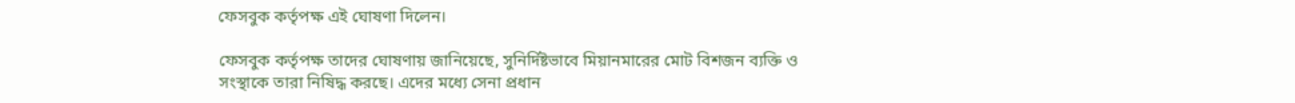ফেসবুক কর্তৃপক্ষ এই ঘোষণা দিলেন।

ফেসবুক কর্তৃপক্ষ তাদের ঘোষণায় জানিয়েছে, সুনির্দিষ্টভাবে মিয়ানমারের মোট বিশজন ব্যক্তি ও সংস্থাকে তারা নিষিদ্ধ করছে। এদের মধ্যে সেনা প্রধান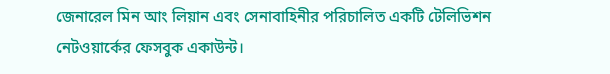জেনারেল মিন আং লিয়ান এবং সেনাবাহিনীর পরিচালিত একটি টেলিভিশন নেটওয়ার্কের ফেসবুক একাউন্ট।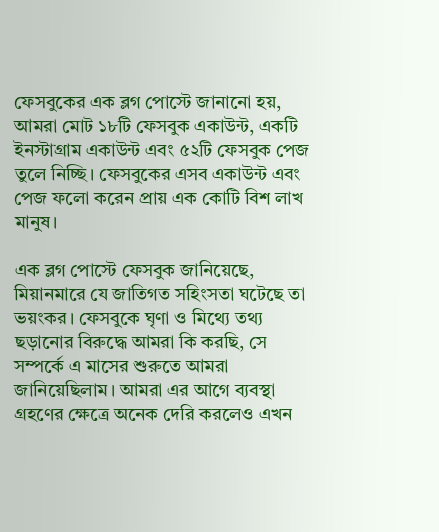ফেসবুকের এক ব্লগ পোস্টে জানানো হয়, আমরা মোট ১৮টি ফেসবুক একাউন্ট, একটি ইনস্টাগ্রাম একাউন্ট এবং ৫২টি ফেসবুক পেজ তুলে নিচ্ছি। ফেসবুকের এসব একাউন্ট এবং পেজ ফলো করেন প্রায় এক কোটি বিশ লাখ মানুষ।

এক ব্লগ পোস্টে ফেসবুক জানিয়েছে, মিয়ানমারে যে জাতিগত সহিংসতা ঘটেছে তা ভয়ংকর। ফেসবুকে ঘৃণা ও মিথ্যে তথ্য ছড়ানোর বিরুদ্ধে আমরা কি করছি, সে সম্পর্কে এ মাসের শুরুতে আমরা জানিয়েছিলাম। আমরা এর আগে ব্যবস্থা গ্রহণের ক্ষেত্রে অনেক দেরি করলেও এখন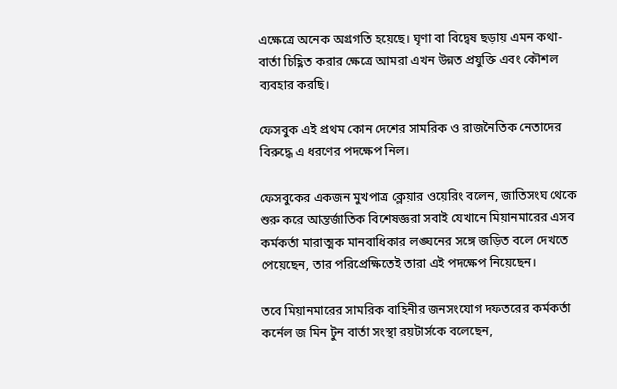এক্ষেত্রে অনেক অগ্রগতি হয়েছে। ঘৃণা বা বিদ্বেষ ছড়ায় এমন কথা-বার্তা চিহ্ণিত করার ক্ষেত্রে আমরা এখন উন্নত প্রযুক্তি এবং কৌশল ব্যবহার করছি।

ফেসবুক এই প্রথম কোন দেশের সামরিক ও রাজনৈতিক নেতাদের বিরুদ্ধে এ ধরণের পদক্ষেপ নিল।

ফেসবুকের একজন মুখপাত্র ক্লেয়ার ওয়েরিং বলেন, জাতিসংঘ থেকে শুরু করে আন্তর্জাতিক বিশেষজ্ঞরা সবাই যেখানে মিয়ানমারের এসব কর্মকর্তা মারাত্মক মানবাধিকার লঙ্ঘনের সঙ্গে জড়িত বলে দেখতে পেয়েছেন, তার পরিপ্রেক্ষিতেই তারা এই পদক্ষেপ নিয়েছেন।

তবে মিয়ানমারের সামরিক বাহিনীর জনসংযোগ দফতরের কর্মকর্তা কর্নেল জ মিন টুন বার্তা সংস্থা রয়টার্সকে বলেছেন,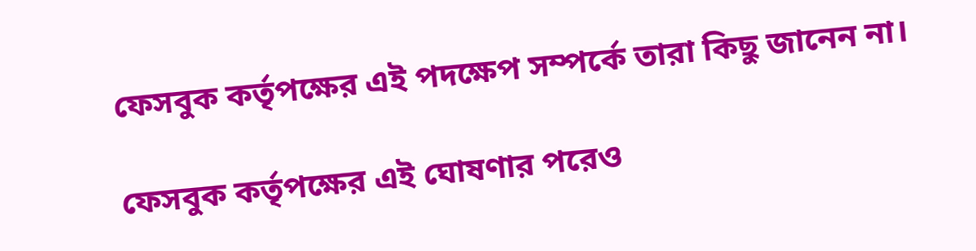ফেসবুক কর্তৃপক্ষের এই পদক্ষেপ সম্পর্কে তারা কিছু জানেন না।

ফেসবুক কর্তৃপক্ষের এই ঘোষণার পরেও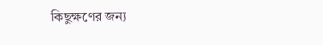কিছুক্ষণের জন্য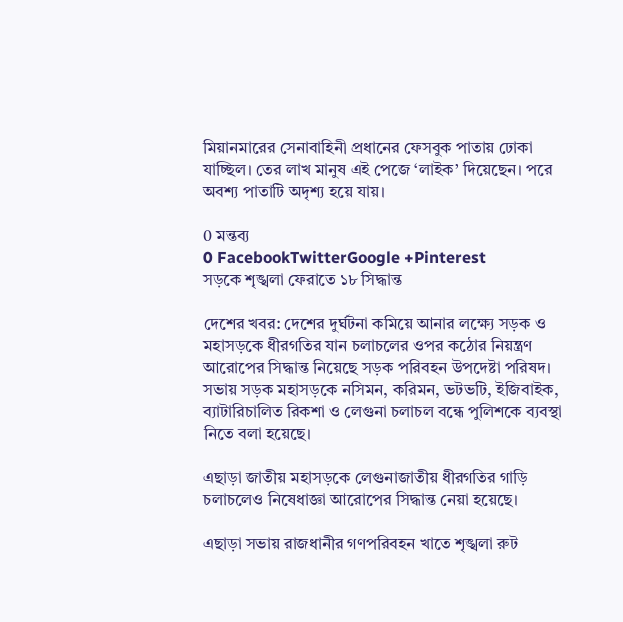মিয়ানমারের সেনাবাহিনী প্রধানের ফেসবুক পাতায় ঢোকা যাচ্ছিল। তের লাখ মানুষ এই পেজে ‘লাইক’ দিয়েছেন। পরে অবশ্য পাতাটি অদৃশ্য হয়ে যায়।

0 মন্তব্য
0 FacebookTwitterGoogle +Pinterest
সড়কে শৃঙ্খলা ফেরাতে ১৮ সিদ্ধান্ত

দেশের খবর: দেশের দুর্ঘটনা কমিয়ে আনার লক্ষ্যে সড়ক ও মহাসড়কে ধীরগতির যান চলাচলের ওপর কঠোর নিয়ন্ত্রণ আরোপের সিদ্ধান্ত নিয়েছে সড়ক পরিবহন উপদেষ্টা পরিষদ। সভায় সড়ক মহাসড়কে নসিমন, করিমন, ভটভটি, ইজিবাইক, ব্যাটারিচালিত রিকশা ও লেগুনা চলাচল বন্ধে পুলিশকে ব্যবস্থা নিতে বলা হয়েছে।

এছাড়া জাতীয় মহাসড়কে লেগুনাজাতীয় ধীরগতির গাড়ি চলাচলেও নিষেধাজ্ঞা আরোপের সিদ্ধান্ত নেয়া হয়েছে।

এছাড়া সভায় রাজধানীর গণপরিবহন খাতে শৃঙ্খলা রুট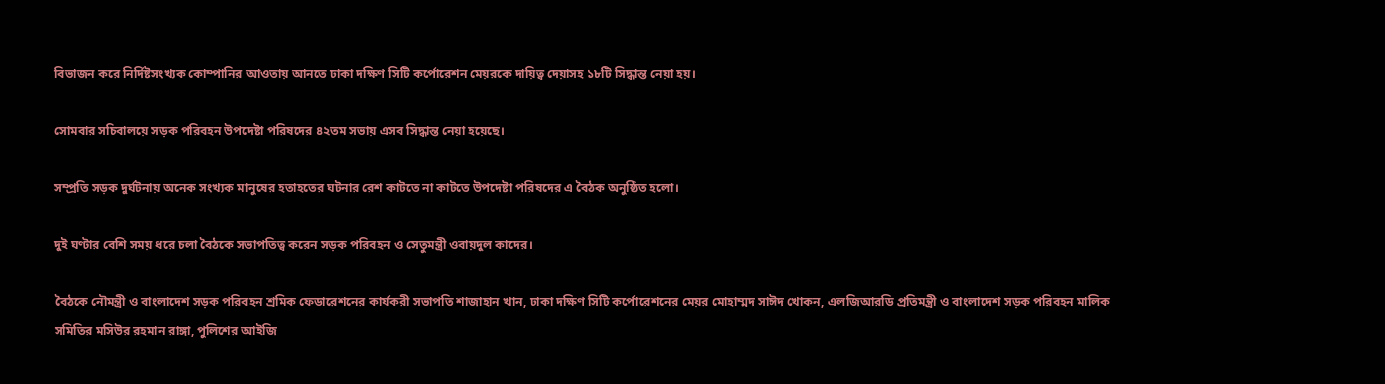বিভাজন করে নির্দিষ্টসংখ্যক কোম্পানির আওতায় আনতে ঢাকা দক্ষিণ সিটি কর্পোরেশন মেয়রকে দায়িত্ব দেয়াসহ ১৮টি সিদ্ধান্ত নেয়া হয়।

সোমবার সচিবালয়ে সড়ক পরিবহন উপদেষ্টা পরিষদের ৪২তম সভায় এসব সিদ্ধান্ত নেয়া হয়েছে।

সম্প্রতি সড়ক দুর্ঘটনায় অনেক সংখ্যক মানুষের হতাহতের ঘটনার রেশ কাটতে না কাটতে উপদেষ্টা পরিষদের এ বৈঠক অনুষ্ঠিত হলো।

দুই ঘণ্টার বেশি সময় ধরে চলা বৈঠকে সভাপতিত্ব করেন সড়ক পরিবহন ও সেতুমন্ত্রী ওবায়দুল কাদের।

বৈঠকে নৌমন্ত্রী ও বাংলাদেশ সড়ক পরিবহন শ্রমিক ফেডারেশনের কার্যকরী সভাপতি শাজাহান খান, ঢাকা দক্ষিণ সিটি কর্পোরেশনের মেয়র মোহাম্মদ সাঈদ খোকন, এলজিআরডি প্রতিমন্ত্রী ও বাংলাদেশ সড়ক পরিবহন মালিক সমিতির মসিউর রহমান রাঙ্গা, পুলিশের আইজি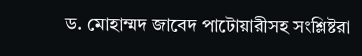ড. মোহাম্মদ জাবেদ পাটোয়ারীসহ সংশ্লিষ্টরা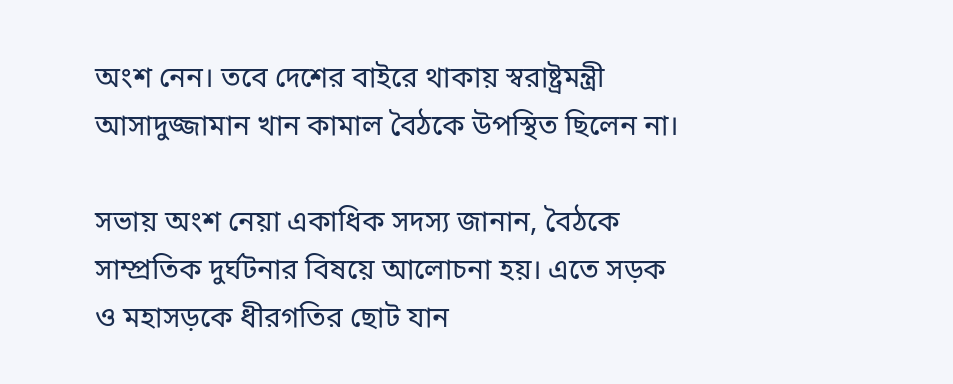অংশ নেন। তবে দেশের বাইরে থাকায় স্বরাষ্ট্রমন্ত্রী আসাদুজ্জামান খান কামাল বৈঠকে উপস্থিত ছিলেন না।

সভায় অংশ নেয়া একাধিক সদস্য জানান, বৈঠকে সাম্প্রতিক দুর্ঘটনার বিষয়ে আলোচনা হয়। এতে সড়ক ও মহাসড়কে ধীরগতির ছোট যান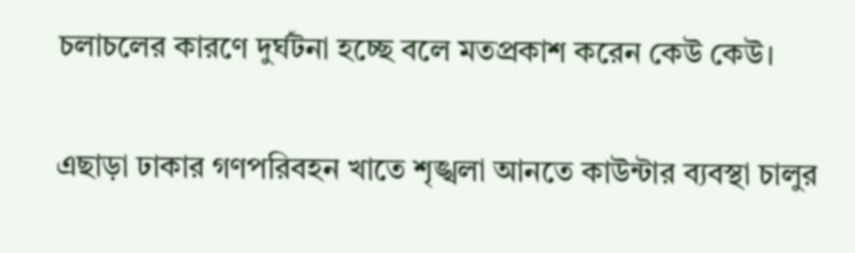চলাচলের কারণে দুর্ঘটনা হচ্ছে বলে মতপ্রকাশ করেন কেউ কেউ।

এছাড়া ঢাকার গণপরিবহন খাতে শৃঙ্খলা আনতে কাউন্টার ব্যবস্থা চালুর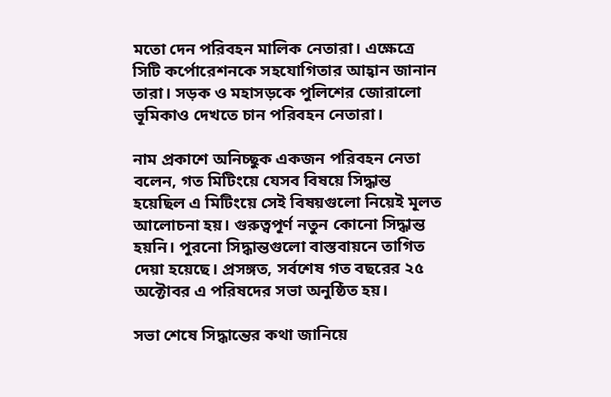মতো দেন পরিবহন মালিক নেতারা। এক্ষেত্রে সিটি কর্পোরেশনকে সহযোগিতার আহ্বান জানান তারা। সড়ক ও মহাসড়কে পুলিশের জোরালো ভূমিকাও দেখতে চান পরিবহন নেতারা।

নাম প্রকাশে অনিচ্ছুক একজন পরিবহন নেতা বলেন, গত মিটিংয়ে যেসব বিষয়ে সিদ্ধান্ত হয়েছিল এ মিটিংয়ে সেই বিষয়গুলো নিয়েই মূলত আলোচনা হয়। গুরুত্বপূর্ণ নতুন কোনো সিদ্ধান্ত হয়নি। পুরনো সিদ্ধান্তগুলো বাস্তবায়নে তাগিত দেয়া হয়েছে। প্রসঙ্গত, সর্বশেষ গত বছরের ২৫ অক্টোবর এ পরিষদের সভা অনুষ্ঠিত হয়।

সভা শেষে সিদ্ধান্তের কথা জানিয়ে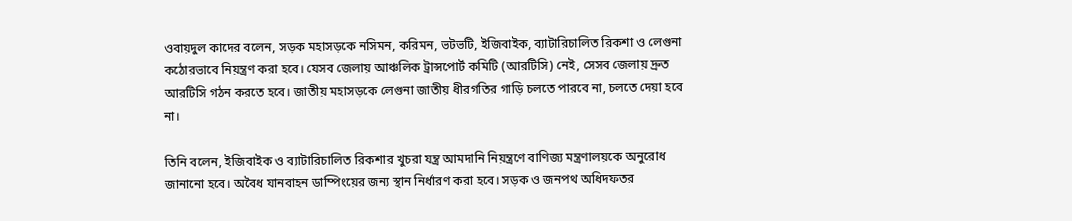ওবায়দুল কাদের বলেন, সড়ক মহাসড়কে নসিমন, করিমন, ভটভটি, ইজিবাইক, ব্যাটারিচালিত রিকশা ও লেগুনা কঠোরভাবে নিয়ন্ত্রণ করা হবে। যেসব জেলায় আঞ্চলিক ট্রান্সপোর্ট কমিটি (আরটিসি) নেই, সেসব জেলায় দ্রুত আরটিসি গঠন করতে হবে। জাতীয় মহাসড়কে লেগুনা জাতীয় ধীরগতির গাড়ি চলতে পারবে না, চলতে দেয়া হবে না।

তিনি বলেন, ইজিবাইক ও ব্যাটারিচালিত রিকশার খুচরা যন্ত্র আমদানি নিয়ন্ত্রণে বাণিজ্য মন্ত্রণালয়কে অনুরোধ জানানো হবে। অবৈধ যানবাহন ডাম্পিংয়ের জন্য স্থান নির্ধারণ করা হবে। সড়ক ও জনপথ অধিদফতর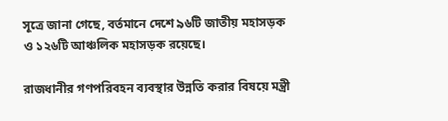সূত্রে জানা গেছে, বর্তমানে দেশে ৯৬টি জাতীয় মহাসড়ক ও ১২৬টি আঞ্চলিক মহাসড়ক রয়েছে।

রাজধানীর গণপরিবহন ব্যবস্থার উন্নতি করার বিষয়ে মন্ত্রী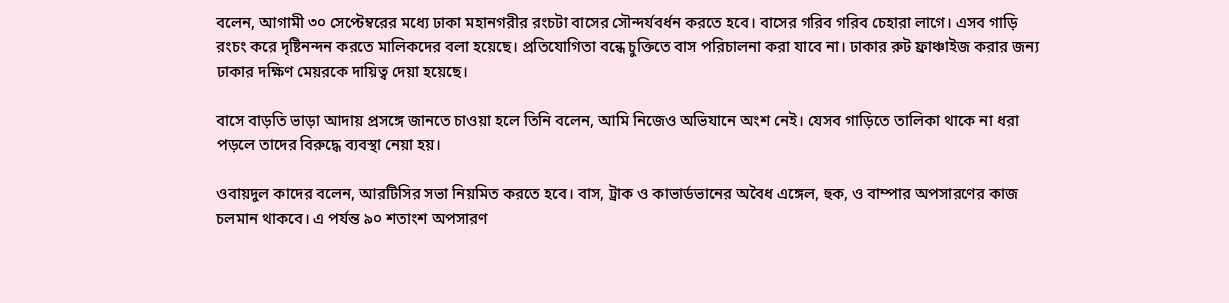বলেন, আগামী ৩০ সেপ্টেম্বরের মধ্যে ঢাকা মহানগরীর রংচটা বাসের সৌন্দর্যবর্ধন করতে হবে। বাসের গরিব গরিব চেহারা লাগে। এসব গাড়ি রংচং করে দৃষ্টিনন্দন করতে মালিকদের বলা হয়েছে। প্রতিযোগিতা বন্ধে চুক্তিতে বাস পরিচালনা করা যাবে না। ঢাকার রুট ফ্রাঞ্চাইজ করার জন্য ঢাকার দক্ষিণ মেয়রকে দায়িত্ব দেয়া হয়েছে।

বাসে বাড়তি ভাড়া আদায় প্রসঙ্গে জানতে চাওয়া হলে তিনি বলেন, আমি নিজেও অভিযানে অংশ নেই। যেসব গাড়িতে তালিকা থাকে না ধরা পড়লে তাদের বিরুদ্ধে ব্যবস্থা নেয়া হয়।

ওবায়দুল কাদের বলেন, আরটিসির সভা নিয়মিত করতে হবে। বাস, ট্রাক ও কাভার্ডভানের অবৈধ এঙ্গেল, হুক, ও বাম্পার অপসারণের কাজ চলমান থাকবে। এ পর্যন্ত ৯০ শতাংশ অপসারণ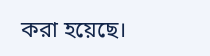করা হয়েছে।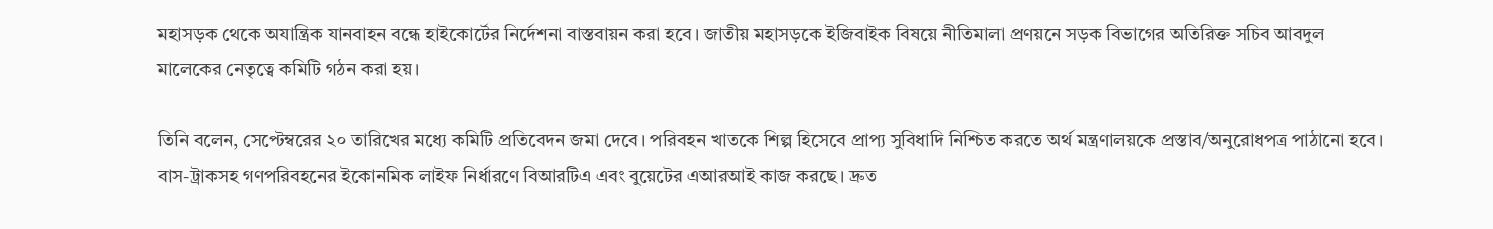মহাসড়ক থেকে অযান্ত্রিক যানবাহন বন্ধে হাইকোর্টের নির্দেশনা বাস্তবায়ন করা হবে। জাতীয় মহাসড়কে ইজিবাইক বিষয়ে নীতিমালা প্রণয়নে সড়ক বিভাগের অতিরিক্ত সচিব আবদুল মালেকের নেতৃত্বে কমিটি গঠন করা হয়।

তিনি বলেন, সেপ্টেম্বরের ২০ তারিখের মধ্যে কমিটি প্রতিবেদন জমা দেবে। পরিবহন খাতকে শিল্প হিসেবে প্রাপ্য সুবিধাদি নিশ্চিত করতে অর্থ মন্ত্রণালয়কে প্রস্তাব/অনুরোধপত্র পাঠানো হবে। বাস-ট্রাকসহ গণপরিবহনের ইকোনমিক লাইফ নির্ধারণে বিআরটিএ এবং বুয়েটের এআরআই কাজ করছে। দ্রুত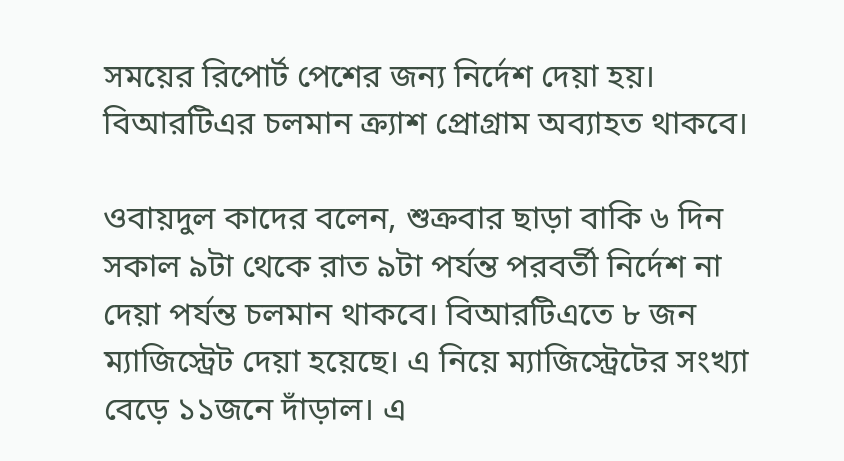সময়ের রিপোর্ট পেশের জন্য নির্দেশ দেয়া হয়। বিআরটিএর চলমান ক্র্যাশ প্রোগ্রাম অব্যাহত থাকবে।

ওবায়দুল কাদের বলেন, শুক্রবার ছাড়া বাকি ৬ দিন সকাল ৯টা থেকে রাত ৯টা পর্যন্ত পরবর্তী নির্দেশ না দেয়া পর্যন্ত চলমান থাকবে। বিআরটিএতে ৮ জন ম্যাজিস্ট্রেট দেয়া হয়েছে। এ নিয়ে ম্যাজিস্ট্রেটের সংখ্যা বেড়ে ১১জনে দাঁড়াল। এ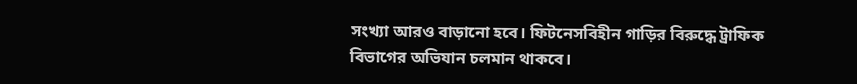সংখ্যা আরও বাড়ানো হবে। ফিটনেসবিহীন গাড়ির বিরুদ্ধে ট্রাফিক বিভাগের অভিযান চলমান থাকবে।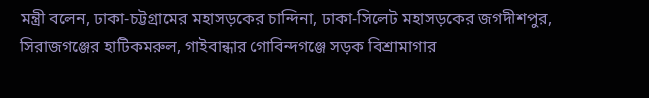মন্ত্রী বলেন, ঢাকা-চট্টগ্রামের মহাসড়কের চান্দিনা, ঢাকা-সিলেট মহাসড়কের জগদীশপুর, সিরাজগঞ্জের হাটিকমরুল, গাইবান্ধার গোবিন্দগঞ্জে সড়ক বিশ্রামাগার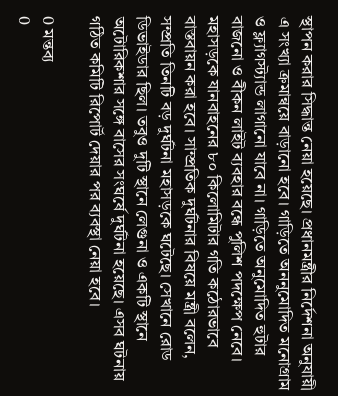স্থাপন করার সিদ্ধান্ত নেয়া হয়েছে। প্রধানমন্ত্রীর নির্দেশনা অনুযায়ী এ সংখ্যা ক্রমান্বয়ে বাড়ানো হবে। গাড়িতে অননুমোদিত মনোগ্রাম ও ফ্ল্যাগস্ট্যান্ড লাগানো যাবে না। গাড়িতে অনুমোদিত হুটার বাজনো ও বীকন লাইট ব্যবহার বন্ধে পুলিশ পদক্ষেপ নেবে। মহাসড়কে যানবাহনের ৮০ কিলোমিটার গতি কঠোরভাবে বাস্তবায়ন করা হবে। সাম্প্রতিক দুর্ঘটনার বিষয়ে মন্ত্রী বলেন, সম্প্রতি তিনটি বড় দুর্ঘটনা মহাসড়কে ঘটেছে। সেখানে রোড ডিভাইডার ছিল। তবুও দুটি স্থানে লেগুনা ও একটি স্থানে অটোরিকশার সঙ্গে বাসের সংঘর্ষে দুর্ঘটনা হয়েছে। এসব ঘটনায় গঠিত কমিটি রিপোর্ট দেয়ার পর ব্যবস্থা নেয়া হবে।

0 মন্তব্য
0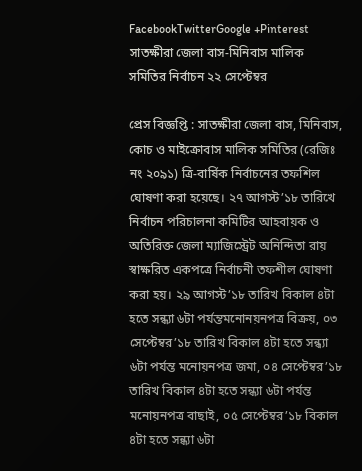FacebookTwitterGoogle +Pinterest
সাতক্ষীরা জেলা বাস-মিনিবাস মালিক সমিতির নির্বাচন ২২ সেপ্টেম্বর

প্রেস বিজ্ঞপ্তি : সাতক্ষীরা জেলা বাস, মিনিবাস, কোচ ও মাইক্রোবাস মালিক সমিতির (রেজিঃ নং ২০৯১) ত্রি-বার্ষিক নির্বাচনের তফশিল ঘোষণা করা হয়েছে। ২৭ আগস্ট’১৮ তারিখে নির্বাচন পরিচালনা কমিটির আহবায়ক ও অতিরিক্ত জেলা ম্যাজিস্ট্রেট অনিন্দিতা রায় স্বাক্ষরিত একপত্রে নির্বাচনী তফশীল ঘোষণা করা হয়। ২৯ আগস্ট’১৮ তারিখ বিকাল ৪টা হতে সন্ধ্যা ৬টা পর্যন্তমনোনয়নপত্র বিক্রয়, ০৩ সেপ্টেম্বর’১৮ তারিখ বিকাল ৪টা হতে সন্ধ্যা ৬টা পর্যন্ত মনোয়নপত্র জমা, ০৪ সেপ্টেম্বর’১৮ তারিখ বিকাল ৪টা হতে সন্ধ্যা ৬টা পর্যন্ত মনোয়নপত্র বাছাই, ০৫ সেপ্টেম্বর’১৮ বিকাল ৪টা হতে সন্ধ্যা ৬টা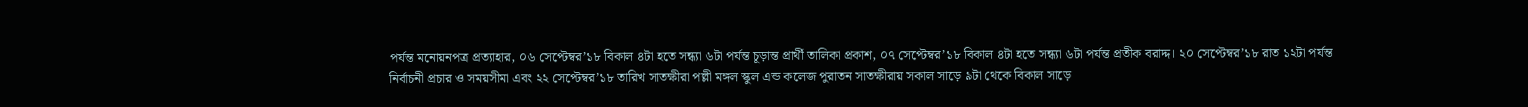পর্যন্ত মনোয়নপত্র প্রত্যাহার, ০৬ সেপ্টেম্বর’১৮ বিকাল ৪টা হতে সন্ধ্যা ৬টা পর্যন্ত চূড়ান্ত প্রার্থী তালিকা প্রকাশ, ০৭ সেপ্টেম্বর’১৮ বিকাল ৪টা হতে সন্ধ্যা ৬টা পর্যন্ত প্রতীক বরাদ্দ। ২০ সেপ্টেম্বর’১৮ রাত ১২টা পর্যন্ত নির্বাচনী প্রচার ও সময়সীমা এবং ২২ সেপ্টেম্বর’১৮ তারিখ সাতক্ষীরা পল্লী মঙ্গল স্কুল এন্ড কলেজ পুরাতন সাতক্ষীরায় সকাল সাড়ে ৯টা থেকে বিকাল সাড়ে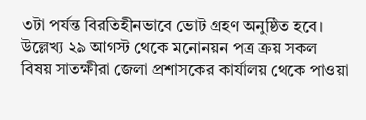৩টা পর্যন্ত বিরতিহীনভাবে ভোট গ্রহণ অনুষ্ঠিত হবে।
উল্লেখ্য ২৯ আগস্ট থেকে মনোনয়ন পত্র ক্রয় সকল বিষয় সাতক্ষীরা জেলা প্রশাসকের কার্যালয় থেকে পাওয়া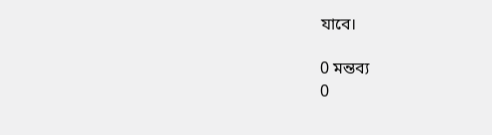যাবে।

0 মন্তব্য
0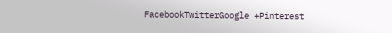FacebookTwitterGoogle +Pinterest